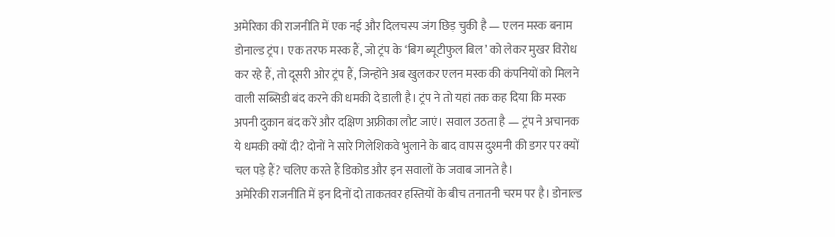अमेरिका की राजनीति में एक नई और दिलचस्प जंग छिड़ चुकी है — एलन मस्क बनाम डोनाल्ड ट्रंप। एक तरफ मस्क हैं, जो ट्रंप के ‘बिग ब्यूटीफुल बिल’ को लेकर मुखर विरोध कर रहे हैं, तो दूसरी ओर ट्रंप हैं, जिन्होंने अब खुलकर एलन मस्क की कंपनियों को मिलने वाली सब्सिडी बंद करने की धमकी दे डाली है। ट्रंप ने तो यहां तक कह दिया कि मस्क अपनी दुकान बंद करें और दक्षिण अफ्रीका लौट जाएं। सवाल उठता है — ट्रंप ने अचानक ये धमकी क्यों दी? दोनों ने सारे गिलेशिकवे भुलाने के बाद वापस दुश्मनी की डगर पर क्यों चल पड़े हैं? चलिए करते हैं डिकोड और इन सवालों के जवाब जानते है।
अमेरिकी राजनीति में इन दिनों दो ताकतवर हस्तियों के बीच तनातनी चरम पर है। डोनाल्ड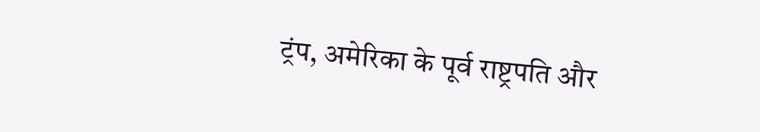ट्रंप, अमेरिका के पूर्व राष्ट्रपति और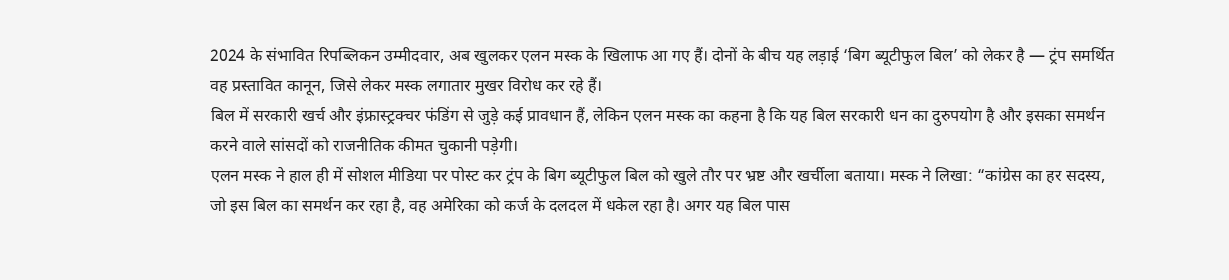2024 के संभावित रिपब्लिकन उम्मीदवार, अब खुलकर एलन मस्क के खिलाफ आ गए हैं। दोनों के बीच यह लड़ाई ‘बिग ब्यूटीफुल बिल’ को लेकर है — ट्रंप समर्थित वह प्रस्तावित कानून, जिसे लेकर मस्क लगातार मुखर विरोध कर रहे हैं।
बिल में सरकारी खर्च और इंफ्रास्ट्रक्चर फंडिंग से जुड़े कई प्रावधान हैं, लेकिन एलन मस्क का कहना है कि यह बिल सरकारी धन का दुरुपयोग है और इसका समर्थन करने वाले सांसदों को राजनीतिक कीमत चुकानी पड़ेगी।
एलन मस्क ने हाल ही में सोशल मीडिया पर पोस्ट कर ट्रंप के बिग ब्यूटीफुल बिल को खुले तौर पर भ्रष्ट और खर्चीला बताया। मस्क ने लिखा: “कांग्रेस का हर सदस्य, जो इस बिल का समर्थन कर रहा है, वह अमेरिका को कर्ज के दलदल में धकेल रहा है। अगर यह बिल पास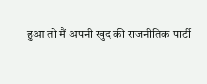हुआ तो मैं अपनी खुद की राजनीतिक पार्टी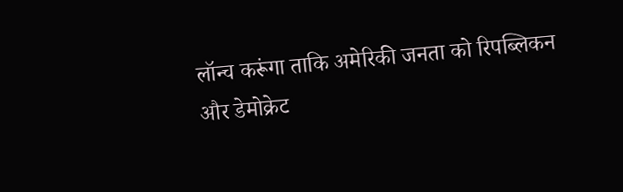लॉन्च करूंगा ताकि अमेरिकी जनता को रिपब्लिकन और डेमोक्रेट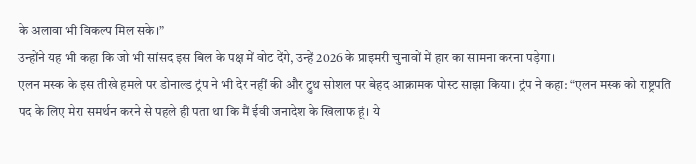के अलावा भी विकल्प मिल सके।”
उन्होंने यह भी कहा कि जो भी सांसद इस बिल के पक्ष में वोट देंगे, उन्हें 2026 के प्राइमरी चुनावों में हार का सामना करना पड़ेगा।
एलन मस्क के इस तीखे हमले पर डोनाल्ड ट्रंप ने भी देर नहीं की और ट्रुथ सोशल पर बेहद आक्रामक पोस्ट साझा किया। ट्रंप ने कहा: “एलन मस्क को राष्ट्रपति पद के लिए मेरा समर्थन करने से पहले ही पता था कि मैं ईवी जनादेश के खिलाफ हूं। ये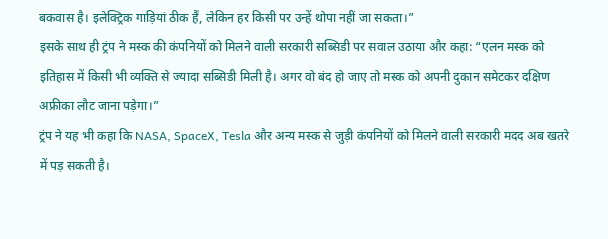बकवास है। इलेक्ट्रिक गाड़ियां ठीक हैं, लेकिन हर किसी पर उन्हें थोपा नहीं जा सकता।”
इसके साथ ही ट्रंप ने मस्क की कंपनियों को मिलने वाली सरकारी सब्सिडी पर सवाल उठाया और कहा: “एलन मस्क को इतिहास में किसी भी व्यक्ति से ज्यादा सब्सिडी मिली है। अगर वो बंद हो जाए तो मस्क को अपनी दुकान समेटकर दक्षिण अफ्रीका लौट जाना पड़ेगा।”
ट्रंप ने यह भी कहा कि NASA, SpaceX, Tesla और अन्य मस्क से जुड़ी कंपनियों को मिलने वाली सरकारी मदद अब खतरे में पड़ सकती है।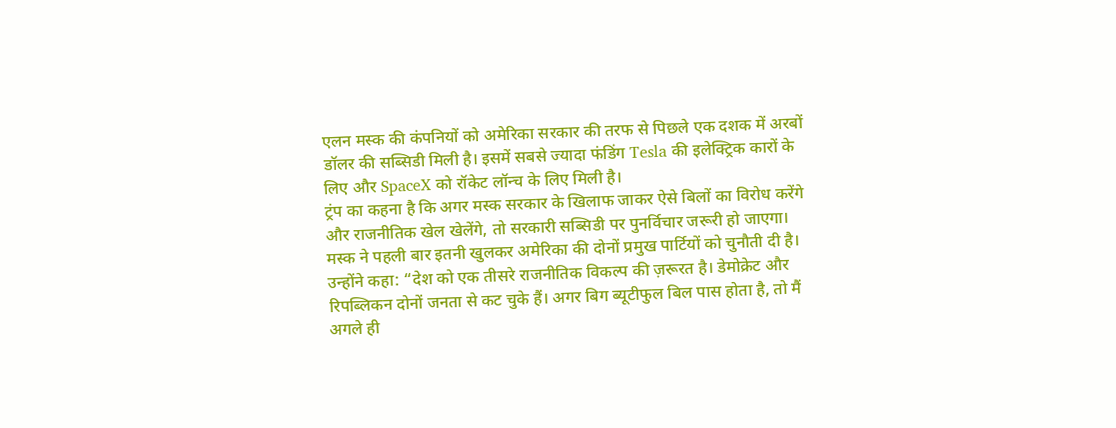एलन मस्क की कंपनियों को अमेरिका सरकार की तरफ से पिछले एक दशक में अरबों डॉलर की सब्सिडी मिली है। इसमें सबसे ज्यादा फंडिंग Tesla की इलेक्ट्रिक कारों के लिए और SpaceX को रॉकेट लॉन्च के लिए मिली है।
ट्रंप का कहना है कि अगर मस्क सरकार के खिलाफ जाकर ऐसे बिलों का विरोध करेंगे और राजनीतिक खेल खेलेंगे, तो सरकारी सब्सिडी पर पुनर्विचार जरूरी हो जाएगा।
मस्क ने पहली बार इतनी खुलकर अमेरिका की दोनों प्रमुख पार्टियों को चुनौती दी है। उन्होंने कहा: “देश को एक तीसरे राजनीतिक विकल्प की ज़रूरत है। डेमोक्रेट और रिपब्लिकन दोनों जनता से कट चुके हैं। अगर बिग ब्यूटीफुल बिल पास होता है, तो मैं अगले ही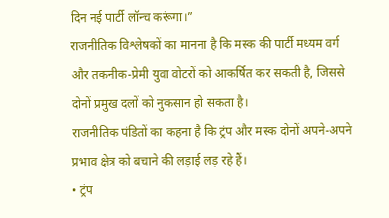दिन नई पार्टी लॉन्च करूंगा।”
राजनीतिक विश्लेषकों का मानना है कि मस्क की पार्टी मध्यम वर्ग और तकनीक-प्रेमी युवा वोटरों को आकर्षित कर सकती है, जिससे दोनों प्रमुख दलों को नुकसान हो सकता है।
राजनीतिक पंडितों का कहना है कि ट्रंप और मस्क दोनों अपने-अपने प्रभाव क्षेत्र को बचाने की लड़ाई लड़ रहे हैं।
• ट्रंप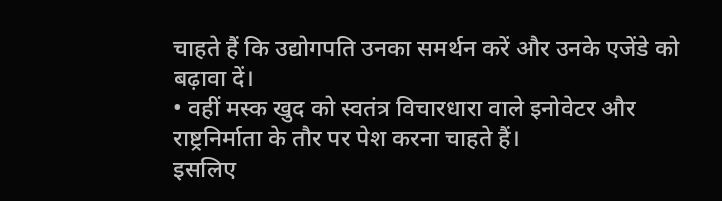चाहते हैं कि उद्योगपति उनका समर्थन करें और उनके एजेंडे को बढ़ावा दें।
• वहीं मस्क खुद को स्वतंत्र विचारधारा वाले इनोवेटर और राष्ट्रनिर्माता के तौर पर पेश करना चाहते हैं।
इसलिए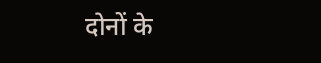दोनों के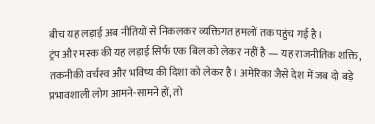बीच यह लड़ाई अब नीतियों से निकलकर व्यक्तिगत हमलों तक पहुंच गई है।
ट्रंप और मस्क की यह लड़ाई सिर्फ एक बिल को लेकर नहीं है — यह राजनीतिक शक्ति, तकनीकी वर्चस्व और भविष्य की दिशा को लेकर है। अमेरिका जैसे देश में जब दो बड़े प्रभावशाली लोग आमने-सामने हों, तो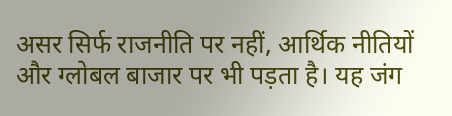असर सिर्फ राजनीति पर नहीं, आर्थिक नीतियों और ग्लोबल बाजार पर भी पड़ता है। यह जंग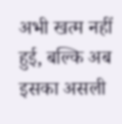अभी खत्म नहीं हुई, बल्कि अब इसका असली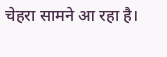चेहरा सामने आ रहा है।